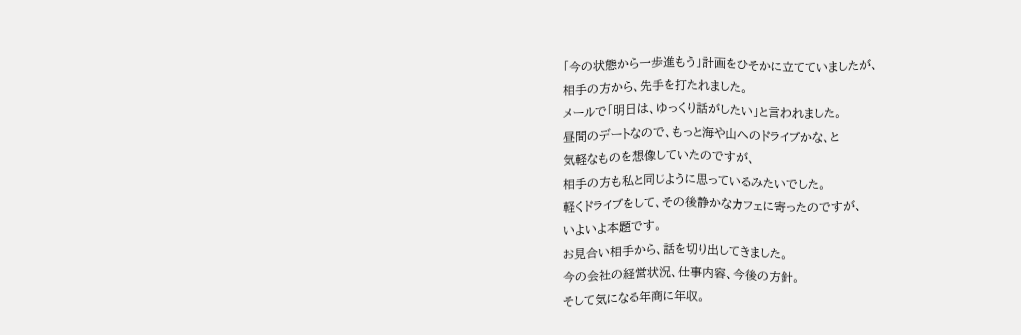「今の状態から一歩進もう」計画をひそかに立てていましたが、
相手の方から、先手を打たれました。
メールで「明日は、ゆっくり話がしたい」と言われました。
昼間のデートなので、もっと海や山へのドライブかな、と
気軽なものを想像していたのですが、
相手の方も私と同じように思っているみたいでした。
軽くドライブをして、その後静かなカフェに寄ったのですが、
いよいよ本題です。
お見合い相手から、話を切り出してきました。
今の会社の経営状況、仕事内容、今後の方針。
そして気になる年商に年収。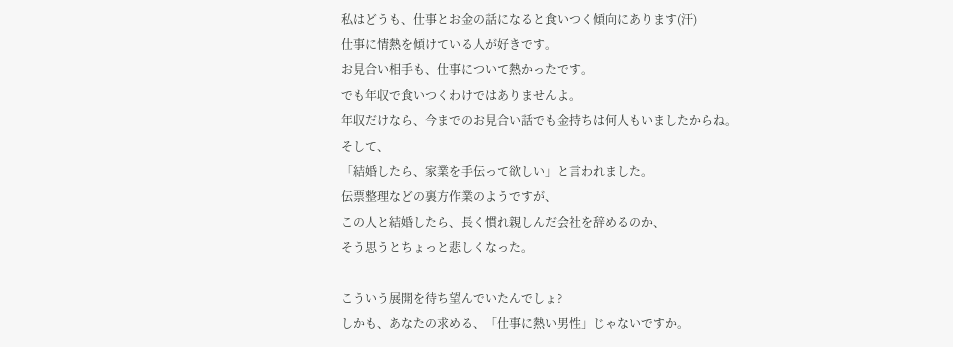私はどうも、仕事とお金の話になると食いつく傾向にあります(汗)
仕事に情熱を傾けている人が好きです。
お見合い相手も、仕事について熱かったです。
でも年収で食いつくわけではありませんよ。
年収だけなら、今までのお見合い話でも金持ちは何人もいましたからね。
そして、
「結婚したら、家業を手伝って欲しい」と言われました。
伝票整理などの裏方作業のようですが、
この人と結婚したら、長く慣れ親しんだ会社を辞めるのか、
そう思うとちょっと悲しくなった。

こういう展開を待ち望んでいたんでしょ?
しかも、あなたの求める、「仕事に熱い男性」じゃないですか。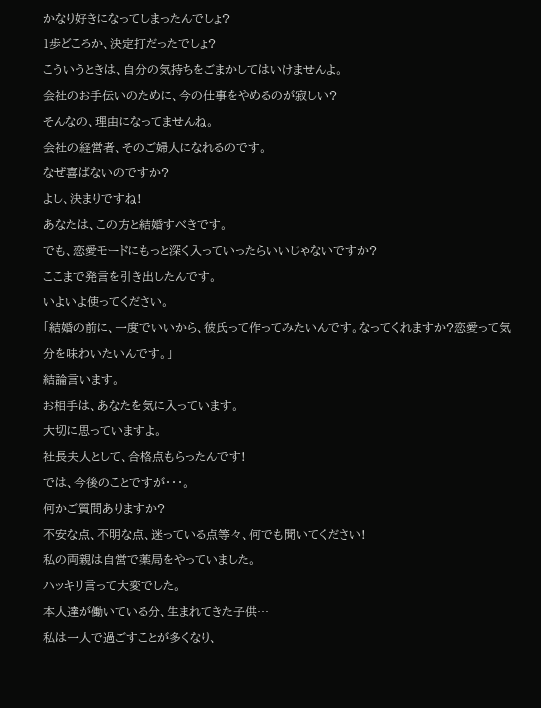かなり好きになってしまったんでしょ?
1歩どころか、決定打だったでしょ?
こういうときは、自分の気持ちをごまかしてはいけませんよ。
会社のお手伝いのために、今の仕事をやめるのが寂しい?
そんなの、理由になってませんね。
会社の経営者、そのご婦人になれるのです。
なぜ喜ばないのですか?
よし、決まりですね!
あなたは、この方と結婚すべきです。
でも、恋愛モードにもっと深く入っていったらいいじゃないですか?
ここまで発言を引き出したんです。
いよいよ使ってください。
「結婚の前に、一度でいいから、彼氏って作ってみたいんです。なってくれますか?恋愛って気分を味わいたいんです。」
結論言います。
お相手は、あなたを気に入っています。
大切に思っていますよ。
社長夫人として、合格点もらったんです!
では、今後のことですが・・・。
何かご質問ありますか?
不安な点、不明な点、迷っている点等々、何でも聞いてください!
私の両親は自営で薬局をやっていました。
ハッキリ言って大変でした。
本人達が働いている分、生まれてきた子供…
私は一人で過ごすことが多くなり、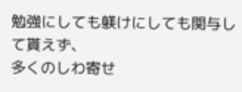勉強にしても躾けにしても関与して貰えず、
多くのしわ寄せ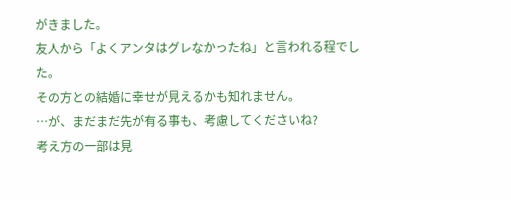がきました。
友人から「よくアンタはグレなかったね」と言われる程でした。
その方との結婚に幸せが見えるかも知れません。
…が、まだまだ先が有る事も、考慮してくださいね?
考え方の一部は見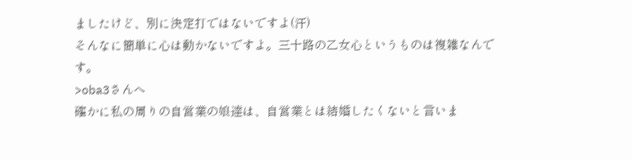ましたけど、別に決定打ではないですよ(汗)
そんなに簡単に心は動かないですよ。三十路の乙女心というものは複雑なんです。
>oba3さんへ
確かに私の周りの自営業の娘達は、自営業とは結婚したくないと言いま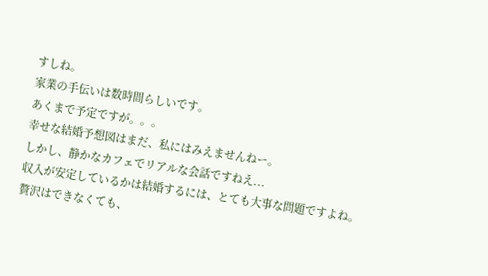すしね。
家業の手伝いは数時間らしいです。
あくまで予定ですが。。。
幸せな結婚予想図はまだ、私にはみえませんねー。
しかし、静かなカフェでリアルな会話ですねえ...
収入が安定しているかは結婚するには、とても大事な問題ですよね。
贅沢はできなくても、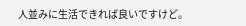人並みに生活できれば良いですけど。